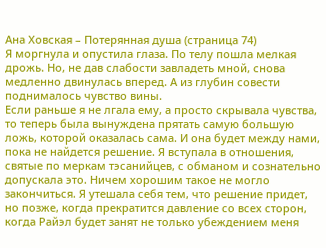Ана Ховская – Потерянная душа (страница 74)
Я моргнула и опустила глаза. По телу пошла мелкая дрожь. Но, не дав слабости завладеть мной, снова медленно двинулась вперед. А из глубин совести поднималось чувство вины.
Если раньше я не лгала ему, а просто скрывала чувства, то теперь была вынуждена прятать самую большую ложь, которой оказалась сама. И она будет между нами, пока не найдется решение. Я вступала в отношения, святые по меркам тэсанийцев, с обманом и сознательно допускала это. Ничем хорошим такое не могло закончиться. Я утешала себя тем, что решение придет, но позже, когда прекратится давление со всех сторон, когда Райэл будет занят не только убеждением меня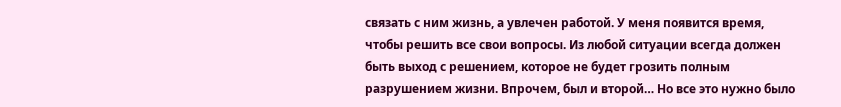связать с ним жизнь, а увлечен работой. У меня появится время, чтобы решить все свои вопросы. Из любой ситуации всегда должен быть выход с решением, которое не будет грозить полным разрушением жизни. Впрочем, был и второй… Но все это нужно было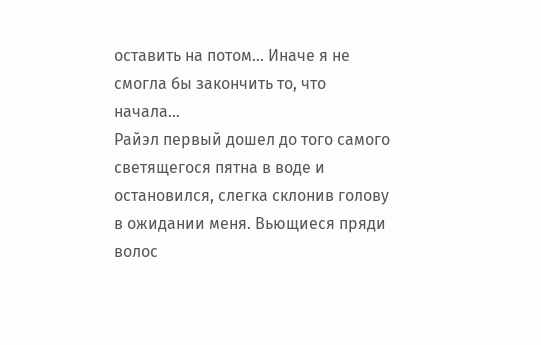оставить на потом… Иначе я не смогла бы закончить то, что начала…
Райэл первый дошел до того самого светящегося пятна в воде и остановился, слегка склонив голову в ожидании меня. Вьющиеся пряди волос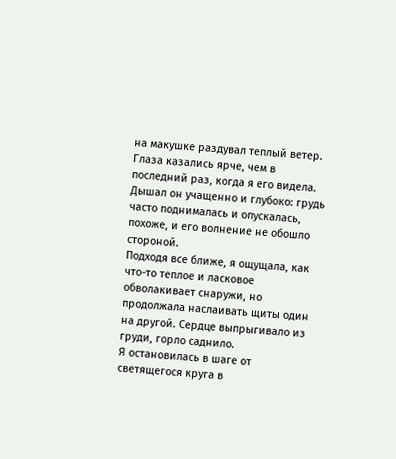на макушке раздувал теплый ветер. Глаза казались ярче, чем в последний раз, когда я его видела. Дышал он учащенно и глубоко: грудь часто поднималась и опускалась, похоже, и его волнение не обошло стороной.
Подходя все ближе, я ощущала, как что-то теплое и ласковое обволакивает снаружи, но продолжала наслаивать щиты один на другой. Сердце выпрыгивало из груди, горло саднило.
Я остановилась в шаге от светящегося круга в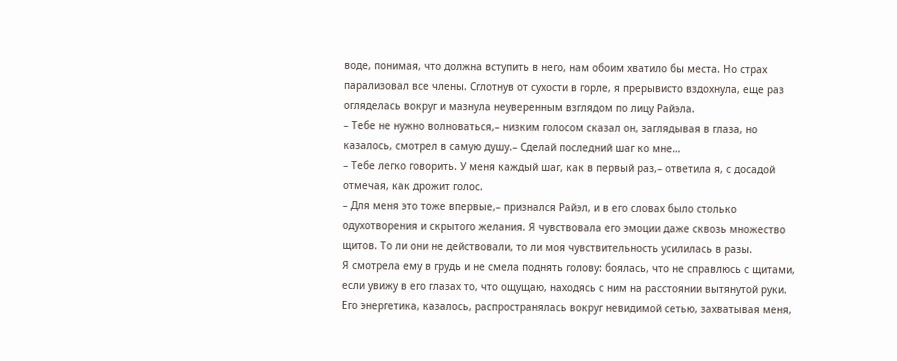воде, понимая, что должна вступить в него, нам обоим хватило бы места. Но страх парализовал все члены. Сглотнув от сухости в горле, я прерывисто вздохнула, еще раз огляделась вокруг и мазнула неуверенным взглядом по лицу Райэла.
– Тебе не нужно волноваться,– низким голосом сказал он, заглядывая в глаза, но казалось, смотрел в самую душу.– Сделай последний шаг ко мне…
– Тебе легко говорить. У меня каждый шаг, как в первый раз,– ответила я, с досадой отмечая, как дрожит голос.
– Для меня это тоже впервые,– признался Райэл, и в его словах было столько одухотворения и скрытого желания. Я чувствовала его эмоции даже сквозь множество щитов. То ли они не действовали, то ли моя чувствительность усилилась в разы.
Я смотрела ему в грудь и не смела поднять голову: боялась, что не справлюсь с щитами, если увижу в его глазах то, что ощущаю, находясь с ним на расстоянии вытянутой руки. Его энергетика, казалось, распространялась вокруг невидимой сетью, захватывая меня,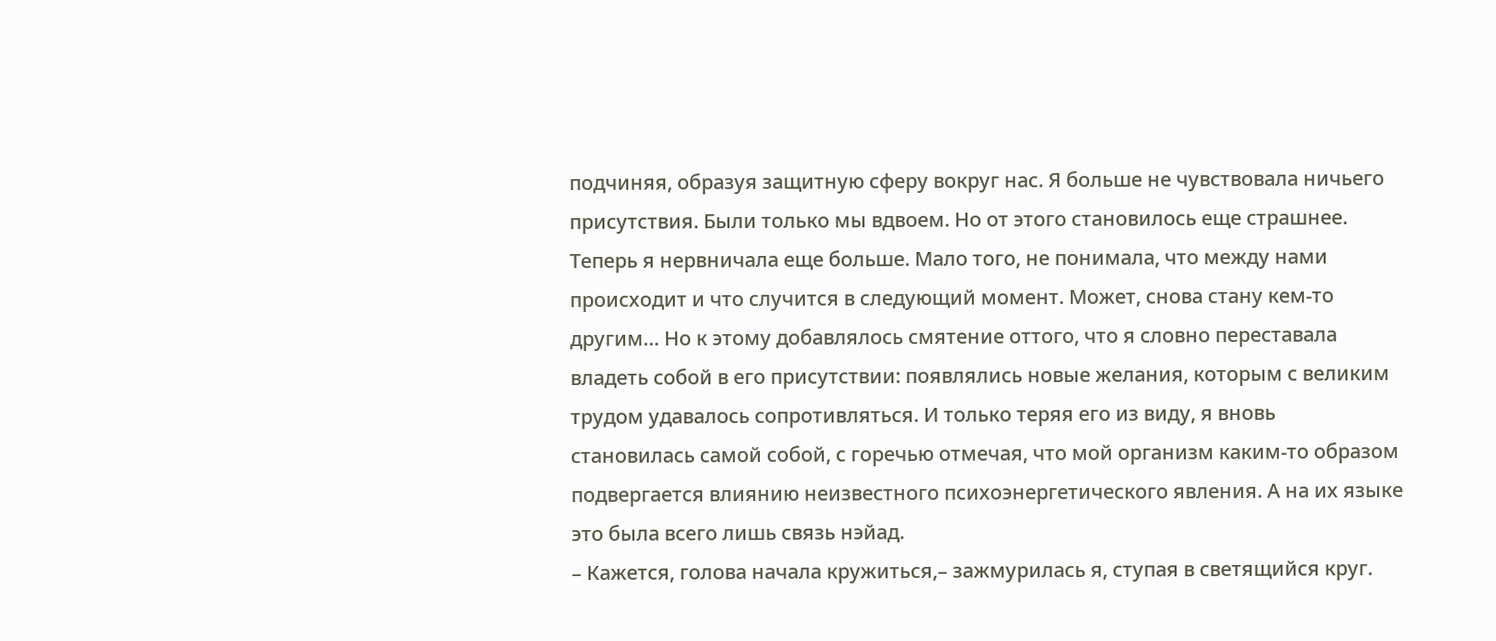подчиняя, образуя защитную сферу вокруг нас. Я больше не чувствовала ничьего присутствия. Были только мы вдвоем. Но от этого становилось еще страшнее. Теперь я нервничала еще больше. Мало того, не понимала, что между нами происходит и что случится в следующий момент. Может, снова стану кем-то другим… Но к этому добавлялось смятение оттого, что я словно переставала владеть собой в его присутствии: появлялись новые желания, которым с великим трудом удавалось сопротивляться. И только теряя его из виду, я вновь становилась самой собой, с горечью отмечая, что мой организм каким-то образом подвергается влиянию неизвестного психоэнергетического явления. А на их языке это была всего лишь связь нэйад.
– Кажется, голова начала кружиться,– зажмурилась я, ступая в светящийся круг.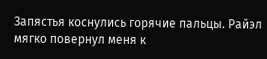Запястья коснулись горячие пальцы. Райэл мягко повернул меня к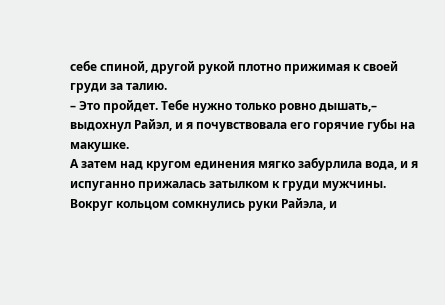себе спиной, другой рукой плотно прижимая к своей груди за талию.
– Это пройдет. Тебе нужно только ровно дышать,– выдохнул Райэл, и я почувствовала его горячие губы на макушке.
А затем над кругом единения мягко забурлила вода, и я испуганно прижалась затылком к груди мужчины. Вокруг кольцом сомкнулись руки Райэла, и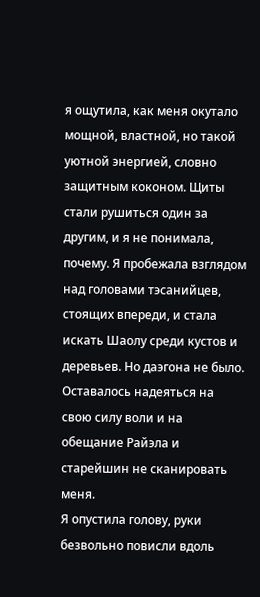я ощутила, как меня окутало мощной, властной, но такой уютной энергией, словно защитным коконом. Щиты стали рушиться один за другим, и я не понимала, почему. Я пробежала взглядом над головами тэсанийцев, стоящих впереди, и стала искать Шаолу среди кустов и деревьев. Но даэгона не было. Оставалось надеяться на свою силу воли и на обещание Райэла и старейшин не сканировать меня.
Я опустила голову, руки безвольно повисли вдоль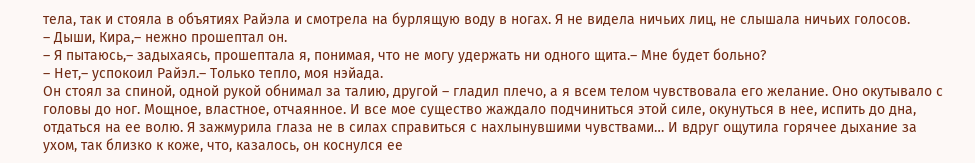тела, так и стояла в объятиях Райэла и смотрела на бурлящую воду в ногах. Я не видела ничьих лиц, не слышала ничьих голосов.
– Дыши, Кира,– нежно прошептал он.
– Я пытаюсь,– задыхаясь, прошептала я, понимая, что не могу удержать ни одного щита.– Мне будет больно?
– Нет,– успокоил Райэл.– Только тепло, моя нэйада.
Он стоял за спиной, одной рукой обнимал за талию, другой – гладил плечо, а я всем телом чувствовала его желание. Оно окутывало с головы до ног. Мощное, властное, отчаянное. И все мое существо жаждало подчиниться этой силе, окунуться в нее, испить до дна, отдаться на ее волю. Я зажмурила глаза не в силах справиться с нахлынувшими чувствами… И вдруг ощутила горячее дыхание за ухом, так близко к коже, что, казалось, он коснулся ее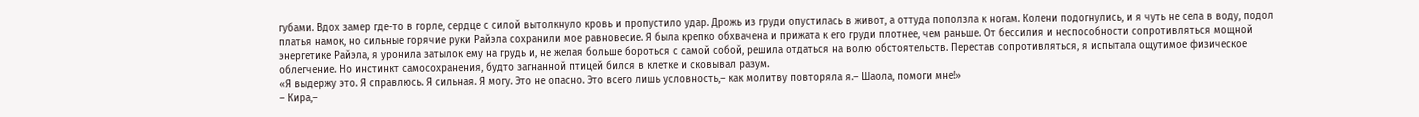губами. Вдох замер где-то в горле, сердце с силой вытолкнуло кровь и пропустило удар. Дрожь из груди опустилась в живот, а оттуда поползла к ногам. Колени подогнулись, и я чуть не села в воду, подол платья намок, но сильные горячие руки Райэла сохранили мое равновесие. Я была крепко обхвачена и прижата к его груди плотнее, чем раньше. От бессилия и неспособности сопротивляться мощной энергетике Райэла, я уронила затылок ему на грудь и, не желая больше бороться с самой собой, решила отдаться на волю обстоятельств. Перестав сопротивляться, я испытала ощутимое физическое облегчение. Но инстинкт самосохранения, будто загнанной птицей бился в клетке и сковывал разум.
«Я выдержу это. Я справлюсь. Я сильная. Я могу. Это не опасно. Это всего лишь условность,– как молитву повторяла я.– Шаола, помоги мне!»
– Кира,–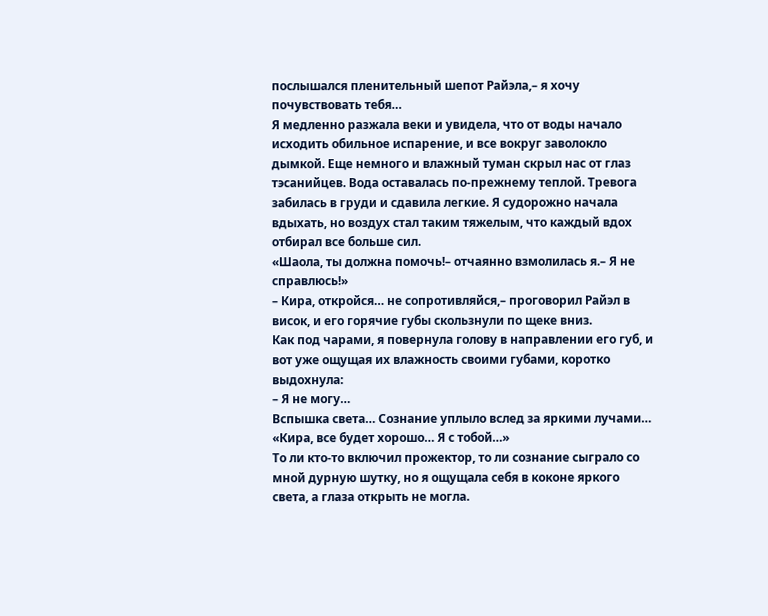послышался пленительный шепот Райэла,– я хочу почувствовать тебя…
Я медленно разжала веки и увидела, что от воды начало исходить обильное испарение, и все вокруг заволокло дымкой. Еще немного и влажный туман скрыл нас от глаз тэсанийцев. Вода оставалась по-прежнему теплой. Тревога забилась в груди и сдавила легкие. Я судорожно начала вдыхать, но воздух стал таким тяжелым, что каждый вдох отбирал все больше сил.
«Шаола, ты должна помочь!– отчаянно взмолилась я.– Я не справлюсь!»
– Кира, откройся… не сопротивляйся,– проговорил Райэл в висок, и его горячие губы скользнули по щеке вниз.
Как под чарами, я повернула голову в направлении его губ, и вот уже ощущая их влажность своими губами, коротко выдохнула:
– Я не могу…
Вспышка света… Сознание уплыло вслед за яркими лучами…
«Кира, все будет хорошо… Я с тобой…»
То ли кто-то включил прожектор, то ли сознание сыграло со мной дурную шутку, но я ощущала себя в коконе яркого света, а глаза открыть не могла.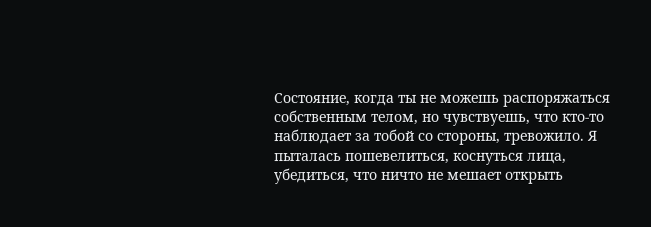Состояние, когда ты не можешь распоряжаться собственным телом, но чувствуешь, что кто-то наблюдает за тобой со стороны, тревожило. Я пыталась пошевелиться, коснуться лица, убедиться, что ничто не мешает открыть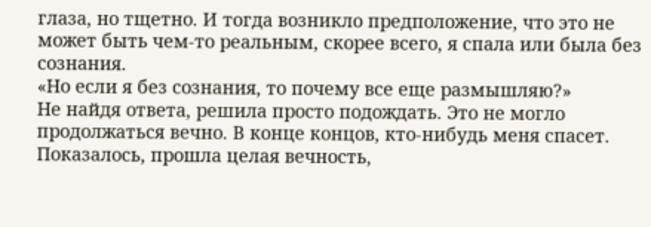глаза, но тщетно. И тогда возникло предположение, что это не может быть чем-то реальным, скорее всего, я спала или была без сознания.
«Но если я без сознания, то почему все еще размышляю?»
Не найдя ответа, решила просто подождать. Это не могло продолжаться вечно. В конце концов, кто-нибудь меня спасет.
Показалось, прошла целая вечность,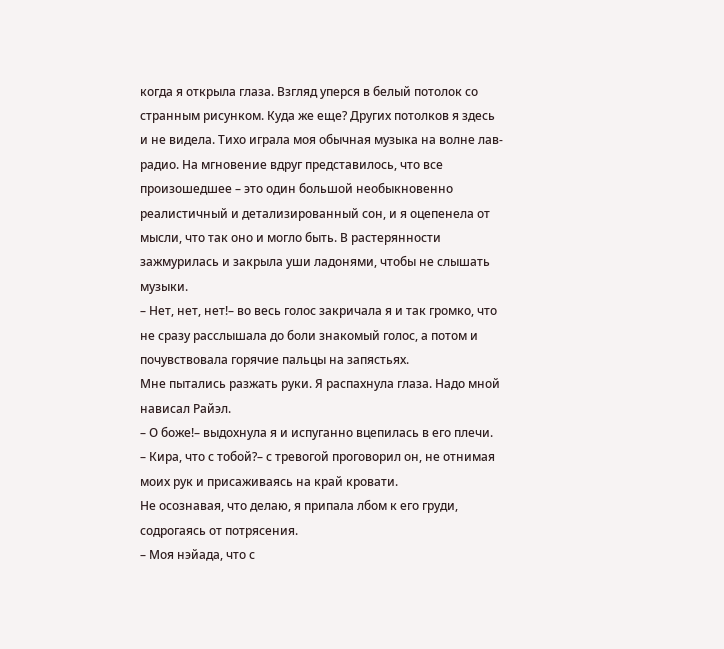когда я открыла глаза. Взгляд уперся в белый потолок со странным рисунком. Куда же еще? Других потолков я здесь и не видела. Тихо играла моя обычная музыка на волне лав-радио. На мгновение вдруг представилось, что все произошедшее – это один большой необыкновенно реалистичный и детализированный сон, и я оцепенела от мысли, что так оно и могло быть. В растерянности зажмурилась и закрыла уши ладонями, чтобы не слышать музыки.
– Нет, нет, нет!– во весь голос закричала я и так громко, что не сразу расслышала до боли знакомый голос, а потом и почувствовала горячие пальцы на запястьях.
Мне пытались разжать руки. Я распахнула глаза. Надо мной нависал Райэл.
– О боже!– выдохнула я и испуганно вцепилась в его плечи.
– Кира, что с тобой?– с тревогой проговорил он, не отнимая моих рук и присаживаясь на край кровати.
Не осознавая, что делаю, я припала лбом к его груди, содрогаясь от потрясения.
– Моя нэйада, что с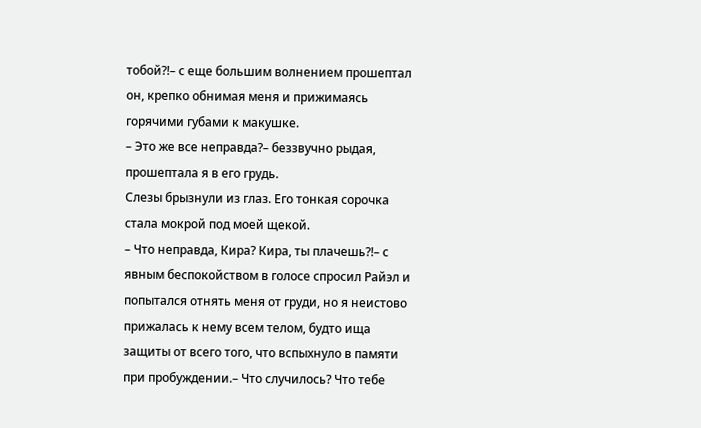тобой?!– с еще большим волнением прошептал он, крепко обнимая меня и прижимаясь горячими губами к макушке.
– Это же все неправда?– беззвучно рыдая, прошептала я в его грудь.
Слезы брызнули из глаз. Его тонкая сорочка стала мокрой под моей щекой.
– Что неправда, Кира? Кира, ты плачешь?!– с явным беспокойством в голосе спросил Райэл и попытался отнять меня от груди, но я неистово прижалась к нему всем телом, будто ища защиты от всего того, что вспыхнуло в памяти при пробуждении.– Что случилось? Что тебе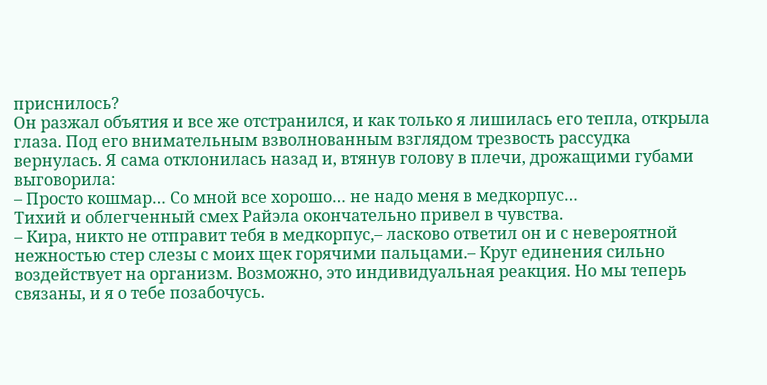приснилось?
Он разжал объятия и все же отстранился, и как только я лишилась его тепла, открыла глаза. Под его внимательным взволнованным взглядом трезвость рассудка вернулась. Я сама отклонилась назад и, втянув голову в плечи, дрожащими губами выговорила:
– Просто кошмар… Со мной все хорошо… не надо меня в медкорпус…
Тихий и облегченный смех Райэла окончательно привел в чувства.
– Кира, никто не отправит тебя в медкорпус,– ласково ответил он и с невероятной нежностью стер слезы с моих щек горячими пальцами.– Круг единения сильно воздействует на организм. Возможно, это индивидуальная реакция. Но мы теперь связаны, и я о тебе позабочусь.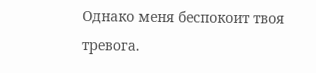Однако меня беспокоит твоя тревога.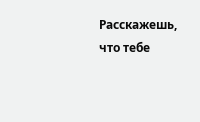Расскажешь, что тебе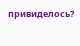привиделось?